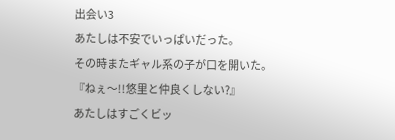出会い3
あたしは不安でいっぱいだった。
その時またギャル系の子が口を開いた。
『ねぇ〜!!悠里と仲良くしない?』
あたしはすごくビッ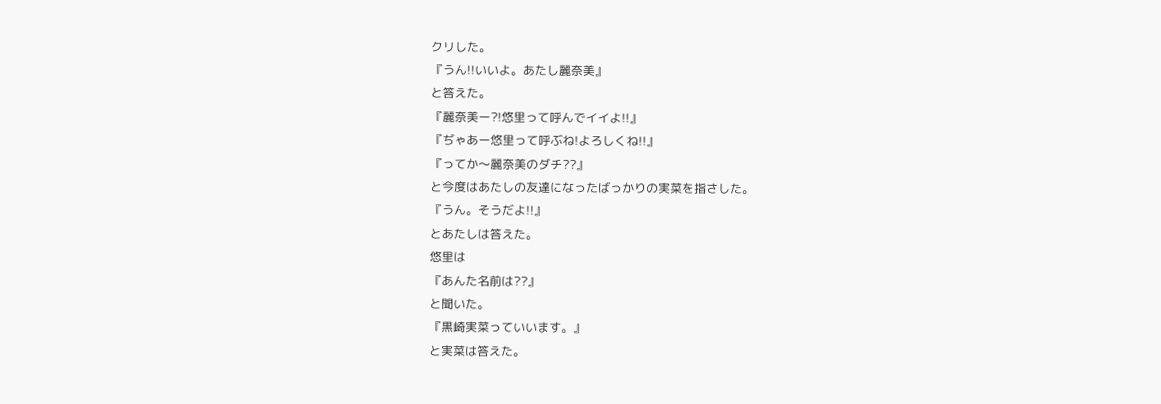クリした。
『うん!!いいよ。あたし麗奈美』
と答えた。
『麗奈美ー?!悠里って呼んでイイよ!!』
『ぢゃあー悠里って呼ぶね!よろしくね!!』
『ってか〜麗奈美のダチ??』
と今度はあたしの友達になったばっかりの実菜を指さした。
『うん。そうだよ!!』
とあたしは答えた。
悠里は
『あんた名前は??』
と聞いた。
『黒崎実菜っていいます。』
と実菜は答えた。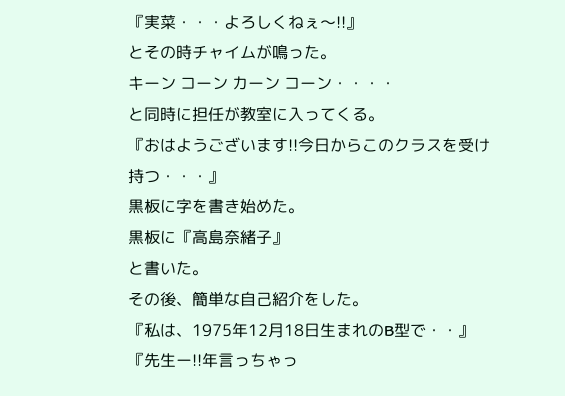『実菜・・・よろしくねぇ〜!!』
とその時チャイムが鳴った。
キーン コーン カーン コーン・・・・
と同時に担任が教室に入ってくる。
『おはようございます!!今日からこのクラスを受け持つ・・・』
黒板に字を書き始めた。
黒板に『高島奈緒子』
と書いた。
その後、簡単な自己紹介をした。
『私は、1975年12月18日生まれのB型で・・』
『先生ー!!年言っちゃっ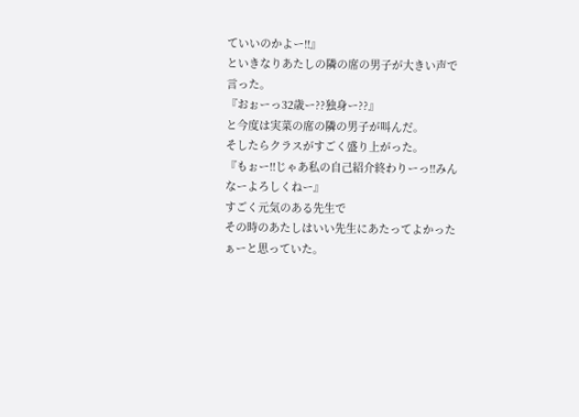ていいのかよー!!』
といきなりあたしの隣の席の男子が大きい声で言った。
『おぉーっ32歳ー??独身ー??』
と今度は実菜の席の隣の男子が叫んだ。
そしたらクラスがすごく盛り上がった。
『もぉー!!じゃあ私の自己紹介終わりーっ!!みんなーよろしくねー』
すごく元気のある先生で
その時のあたしはいい先生にあたってよかったぁーと思っていた。